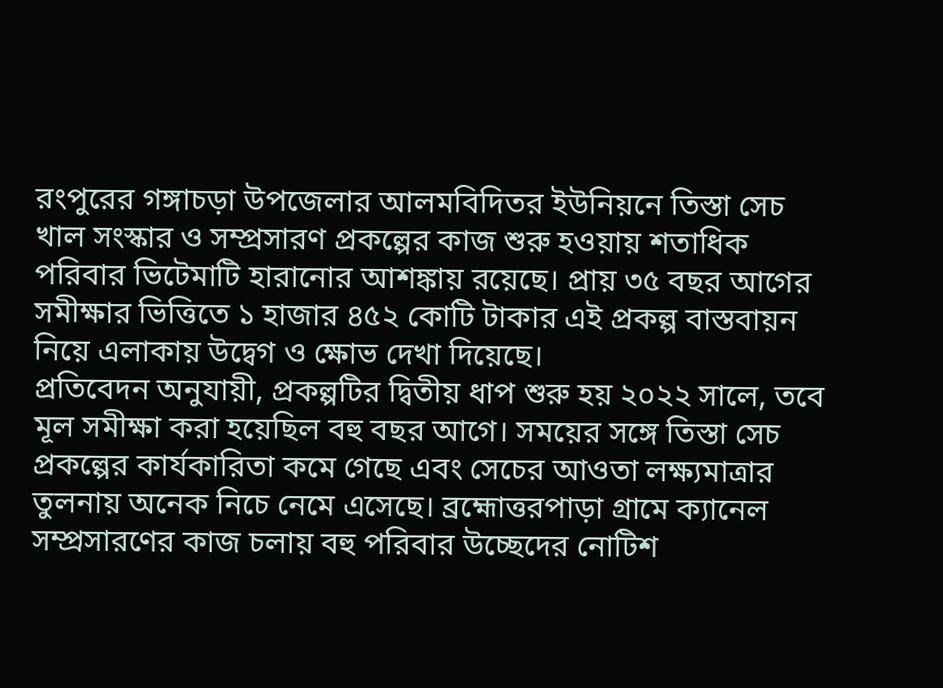রংপুরের গঙ্গাচড়া উপজেলার আলমবিদিতর ইউনিয়নে তিস্তা সেচ খাল সংস্কার ও সম্প্রসারণ প্রকল্পের কাজ শুরু হওয়ায় শতাধিক পরিবার ভিটেমাটি হারানোর আশঙ্কায় রয়েছে। প্রায় ৩৫ বছর আগের সমীক্ষার ভিত্তিতে ১ হাজার ৪৫২ কোটি টাকার এই প্রকল্প বাস্তবায়ন নিয়ে এলাকায় উদ্বেগ ও ক্ষোভ দেখা দিয়েছে।
প্রতিবেদন অনুযায়ী, প্রকল্পটির দ্বিতীয় ধাপ শুরু হয় ২০২২ সালে, তবে মূল সমীক্ষা করা হয়েছিল বহু বছর আগে। সময়ের সঙ্গে তিস্তা সেচ প্রকল্পের কার্যকারিতা কমে গেছে এবং সেচের আওতা লক্ষ্যমাত্রার তুলনায় অনেক নিচে নেমে এসেছে। ব্রহ্মোত্তরপাড়া গ্রামে ক্যানেল সম্প্রসারণের কাজ চলায় বহু পরিবার উচ্ছেদের নোটিশ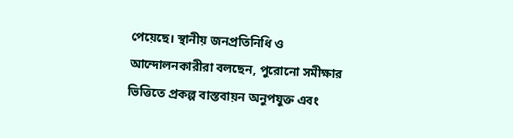পেয়েছে। স্থানীয় জনপ্রতিনিধি ও আন্দোলনকারীরা বলছেন, পুরোনো সমীক্ষার ভিত্তিতে প্রকল্প বাস্তবায়ন অনুপযুক্ত এবং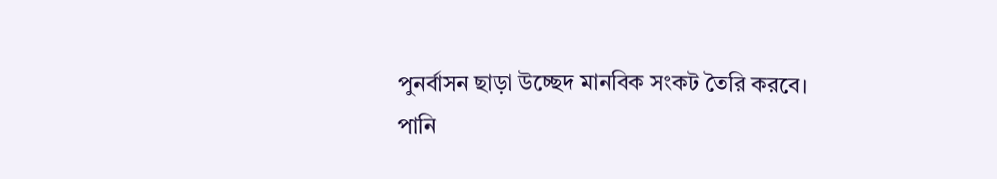পুনর্বাসন ছাড়া উচ্ছেদ মানবিক সংকট তৈরি করবে।
পানি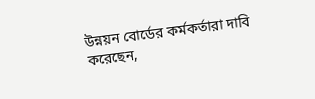উন্নয়ন বোর্ডের কর্মকর্তারা দাবি করেছেন,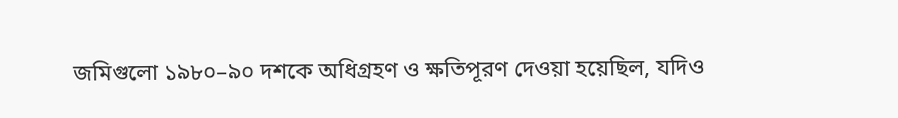জমিগুলো ১৯৮০–৯০ দশকে অধিগ্রহণ ও ক্ষতিপূরণ দেওয়া হয়েছিল, যদিও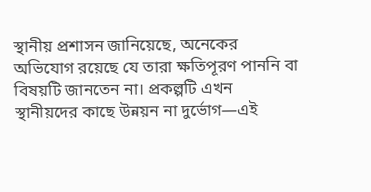স্থানীয় প্রশাসন জানিয়েছে, অনেকের অভিযোগ রয়েছে যে তারা ক্ষতিপূরণ পাননি বা বিষয়টি জানতেন না। প্রকল্পটি এখন স্থানীয়দের কাছে উন্নয়ন না দুর্ভোগ—এই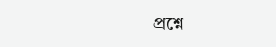প্রশ্নে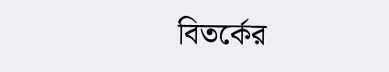বিতর্কের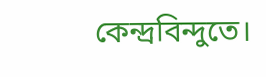কেন্দ্রবিন্দুতে।